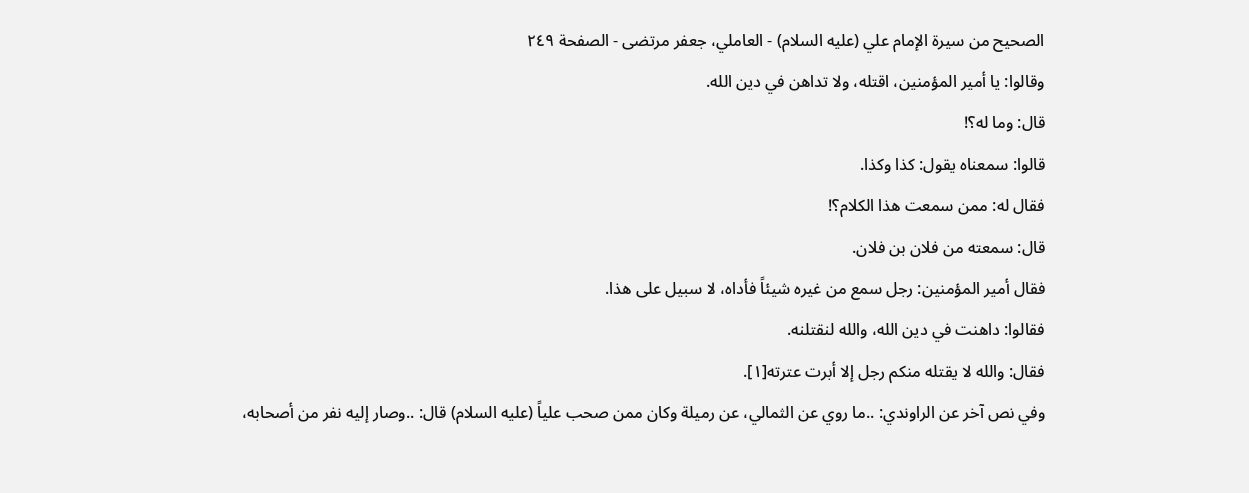الصحيح من سيرة الإمام علي (عليه السلام) - العاملي، جعفر مرتضى - الصفحة ٢٤٩
وقالوا: يا أمير المؤمنين، اقتله، ولا تداهن في دين الله.
قال: وما له؟!
قالوا: سمعناه يقول: كذا وكذا.
فقال له: ممن سمعت هذا الكلام؟!
قال: سمعته من فلان بن فلان.
فقال أمير المؤمنين: رجل سمع من غيره شيئاً فأداه، لا سبيل على هذا.
فقالوا: داهنت في دين الله، والله لنقتلنه.
فقال: والله لا يقتله منكم رجل إلا أبرت عترته[١].
وفي نص آخر عن الراوندي: ..ما روي عن الثمالي، عن رميلة وكان ممن صحب علياً (عليه السلام) قال: ..وصار إليه نفر من أصحابه،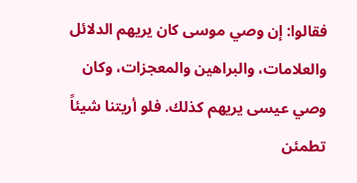فقالوا: إن وصي موسى كان يريهم الدلائل والعلامات، والبراهين والمعجزات، وكان وصي عيسى يريهم كذلك. فلو أريتنا شيئاً تطمئن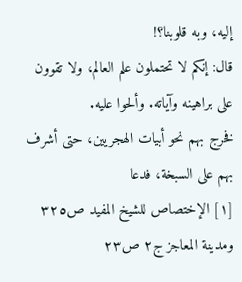إليه، وبه قلوبنا؟!
قال: إنكم لا تحتملون علم العالم، ولا تقوون على براهينه وآياته. وألحوا عليه.
فخرج بهم نحو أبيات الهجريين، حتى أشرف بهم على السبخة، فدعا
[١] الإختصاص للشيخ المفيد ص٣٢٥ ومدينة المعاجز ج٢ ص٢٣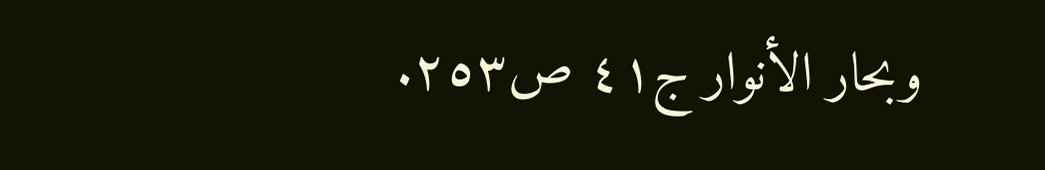وبحار الأنوار ج٤١ ص٢٥٣.